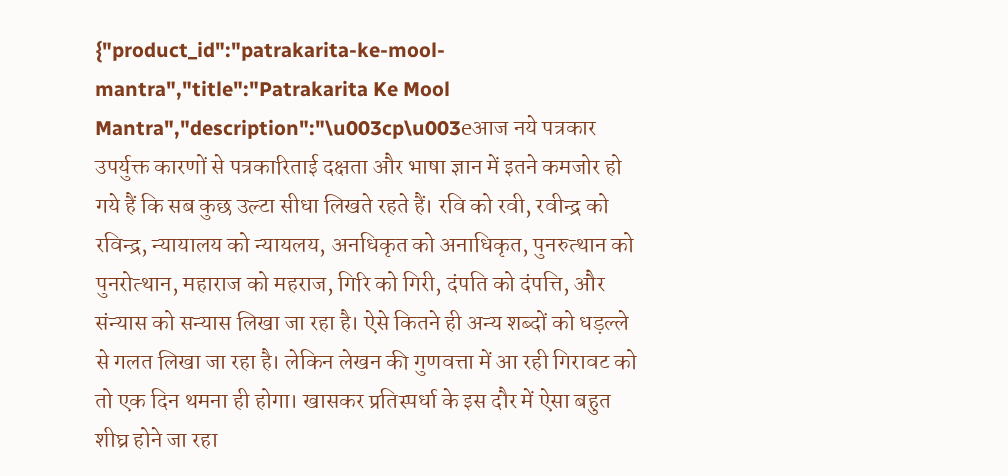{"product_id":"patrakarita-ke-mool-mantra","title":"Patrakarita Ke Mool Mantra","description":"\u003cp\u003eआज नये पत्रकार उपर्युक्त कारणों से पत्रकारिताई दक्षता और भाषा ज्ञान में इतने कमजोर हो गये हैं कि सब कुछ उल्टा सीधा लिखते रहते हैं। रवि को रवी, रवीन्द्र को रविन्द्र, न्यायालय को न्यायलय, अनधिकृत को अनाधिकृत, पुनरुत्थान को पुनरोत्थान, महाराज को महराज, गिरि को गिरी, दंपति को दंपत्ति, और संन्यास को सन्यास लिखा जा रहा है। ऐसे कितने ही अन्य शब्दों को धड़ल्ले से गलत लिखा जा रहा है। लेकिन लेखन की गुणवत्ता में आ रही गिरावट को तो एक दिन थमना ही होगा। खासकर प्रतिस्पर्धा के इस दौर में ऐसा बहुत शीघ्र होने जा रहा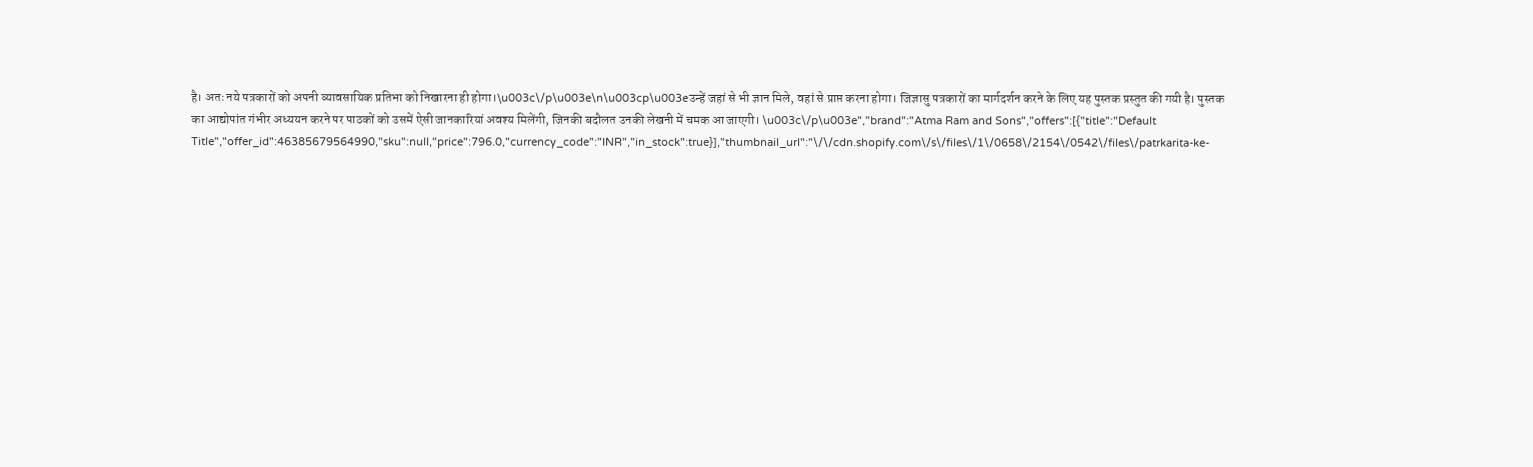है। अतः नये पत्रकारों को अपनी व्यावसायिक प्रतिभा को निखारना ही होगा।\u003c\/p\u003e\n\u003cp\u003eउन्हें जहां से भी ज्ञान मिले, वहां से प्राप्त करना होगा। जिज्ञासु पत्रकारों का मार्गदर्शन करने के लिए यह पुस्तक प्रस्तुत की गयी है। पुस्तक का आद्योपांत गंभीर अध्ययन करने पर पाठकों को उसमें ऐसी जानकारियां अवश्य मिलेंगी, जिनकी बदौलत उनकी लेखनी में चमक आ जाएगी। \u003c\/p\u003e","brand":"Atma Ram and Sons","offers":[{"title":"Default Title","offer_id":46385679564990,"sku":null,"price":796.0,"currency_code":"INR","in_stock":true}],"thumbnail_url":"\/\/cdn.shopify.com\/s\/files\/1\/0658\/2154\/0542\/files\/patrkarita-ke-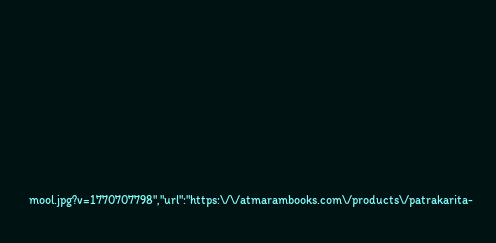mool.jpg?v=1770707798","url":"https:\/\/atmarambooks.com\/products\/patrakarita-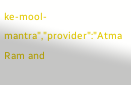ke-mool-mantra","provider":"Atma Ram and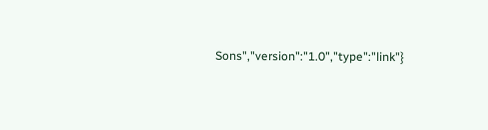Sons","version":"1.0","type":"link"}